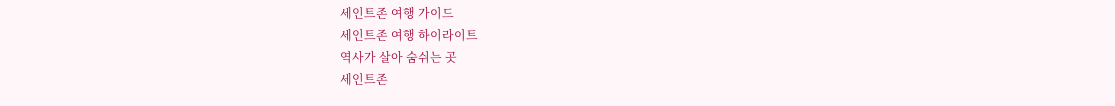세인트존 여행 가이드
세인트존 여행 하이라이트
역사가 살아 숨쉬는 곳
세인트존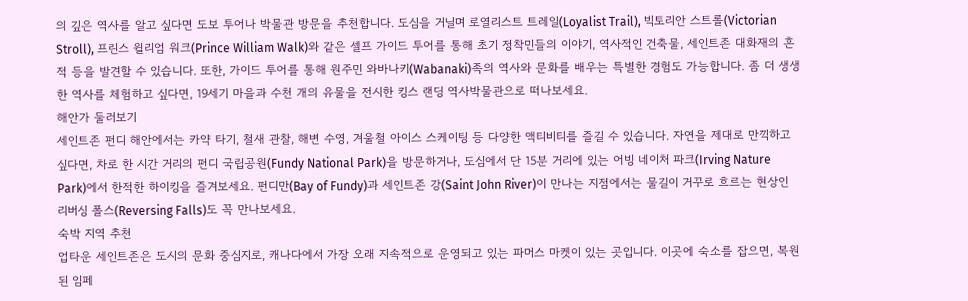의 깊은 역사를 알고 싶다면 도보 투어나 박물관 방문을 추천합니다. 도심을 거닐며 로열리스트 트레일(Loyalist Trail), 빅토리안 스트롤(Victorian Stroll), 프린스 윌리엄 워크(Prince William Walk)와 같은 셀프 가이드 투어를 통해 초기 정착민들의 이야기, 역사적인 건축물, 세인트존 대화재의 흔적 등을 발견할 수 있습니다. 또한, 가이드 투어를 통해 원주민 와바나키(Wabanaki)족의 역사와 문화를 배우는 특별한 경험도 가능합니다. 좀 더 생생한 역사를 체험하고 싶다면, 19세기 마을과 수천 개의 유물을 전시한 킹스 랜딩 역사박물관으로 떠나보세요.
해안가 둘러보기
세인트존 펀디 해안에서는 카약 타기, 철새 관찰, 해변 수영, 겨울철 아이스 스케이팅 등 다양한 액티비티를 즐길 수 있습니다. 자연을 제대로 만끽하고 싶다면, 차로 한 시간 거리의 펀디 국립공원(Fundy National Park)을 방문하거나, 도심에서 단 15분 거리에 있는 어빙 네이처 파크(Irving Nature Park)에서 한적한 하이킹을 즐겨보세요. 펀디만(Bay of Fundy)과 세인트존 강(Saint John River)이 만나는 지점에서는 물길이 거꾸로 흐르는 현상인 리버싱 폴스(Reversing Falls)도 꼭 만나보세요.
숙박 지역 추천
업타운 세인트존은 도시의 문화 중심지로, 캐나다에서 가장 오래 지속적으로 운영되고 있는 파머스 마켓이 있는 곳입니다. 이곳에 숙소를 잡으면, 복원된 임페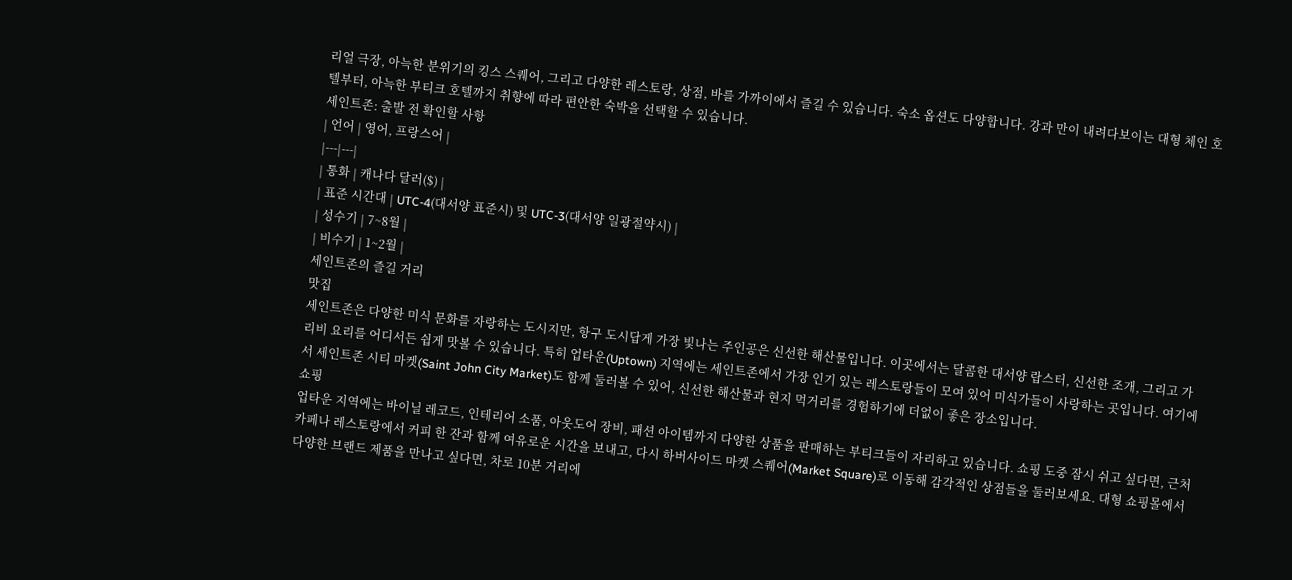리얼 극장, 아늑한 분위기의 킹스 스퀘어, 그리고 다양한 레스토랑, 상점, 바를 가까이에서 즐길 수 있습니다. 숙소 옵션도 다양합니다. 강과 만이 내려다보이는 대형 체인 호텔부터, 아늑한 부티크 호텔까지 취향에 따라 편안한 숙박을 선택할 수 있습니다.
세인트존: 출발 전 확인할 사항
| 언어 | 영어, 프랑스어 |
|---|---|
| 통화 | 캐나다 달러($) |
| 표준 시간대 | UTC-4(대서양 표준시) 및 UTC-3(대서양 일광절약시) |
| 성수기 | 7~8월 |
| 비수기 | 1~2월 |
세인트존의 즐길 거리
맛집
세인트존은 다양한 미식 문화를 자랑하는 도시지만, 항구 도시답게 가장 빛나는 주인공은 신선한 해산물입니다. 이곳에서는 달콤한 대서양 랍스터, 신선한 조개, 그리고 가리비 요리를 어디서든 쉽게 맛볼 수 있습니다. 특히 업타운(Uptown) 지역에는 세인트존에서 가장 인기 있는 레스토랑들이 모여 있어 미식가들이 사랑하는 곳입니다. 여기에서 세인트존 시티 마켓(Saint John City Market)도 함께 둘러볼 수 있어, 신선한 해산물과 현지 먹거리를 경험하기에 더없이 좋은 장소입니다.
쇼핑
업타운 지역에는 바이닐 레코드, 인테리어 소품, 아웃도어 장비, 패션 아이템까지 다양한 상품을 판매하는 부티크들이 자리하고 있습니다. 쇼핑 도중 잠시 쉬고 싶다면, 근처 카페나 레스토랑에서 커피 한 잔과 함께 여유로운 시간을 보내고, 다시 하버사이드 마켓 스퀘어(Market Square)로 이동해 감각적인 상점들을 둘러보세요. 대형 쇼핑몰에서 다양한 브랜드 제품을 만나고 싶다면, 차로 10분 거리에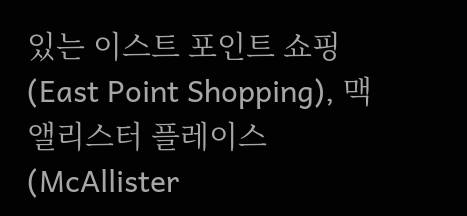있는 이스트 포인트 쇼핑(East Point Shopping), 맥앨리스터 플레이스(McAllister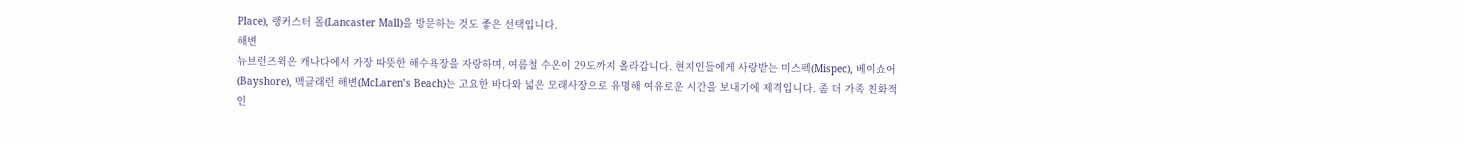Place), 랭커스터 몰(Lancaster Mall)을 방문하는 것도 좋은 선택입니다.
해변
뉴브런즈윅은 캐나다에서 가장 따뜻한 해수욕장을 자랑하며, 여름철 수온이 29도까지 올라갑니다. 현지인들에게 사랑받는 미스펙(Mispec), 베이쇼어(Bayshore), 맥클래런 해변(McLaren’s Beach)는 고요한 바다와 넓은 모래사장으로 유명해 여유로운 시간을 보내기에 제격입니다. 좀 더 가족 친화적인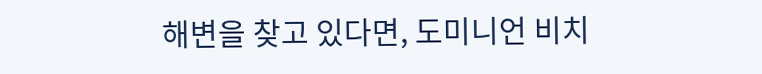해변을 찾고 있다면, 도미니언 비치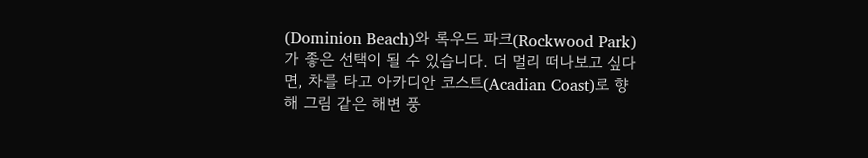(Dominion Beach)와 록우드 파크(Rockwood Park)가 좋은 선택이 될 수 있습니다. 더 멀리 떠나보고 싶다면, 차를 타고 아카디안 코스트(Acadian Coast)로 향해 그림 같은 해변 풍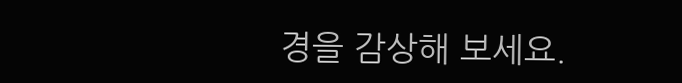경을 감상해 보세요.